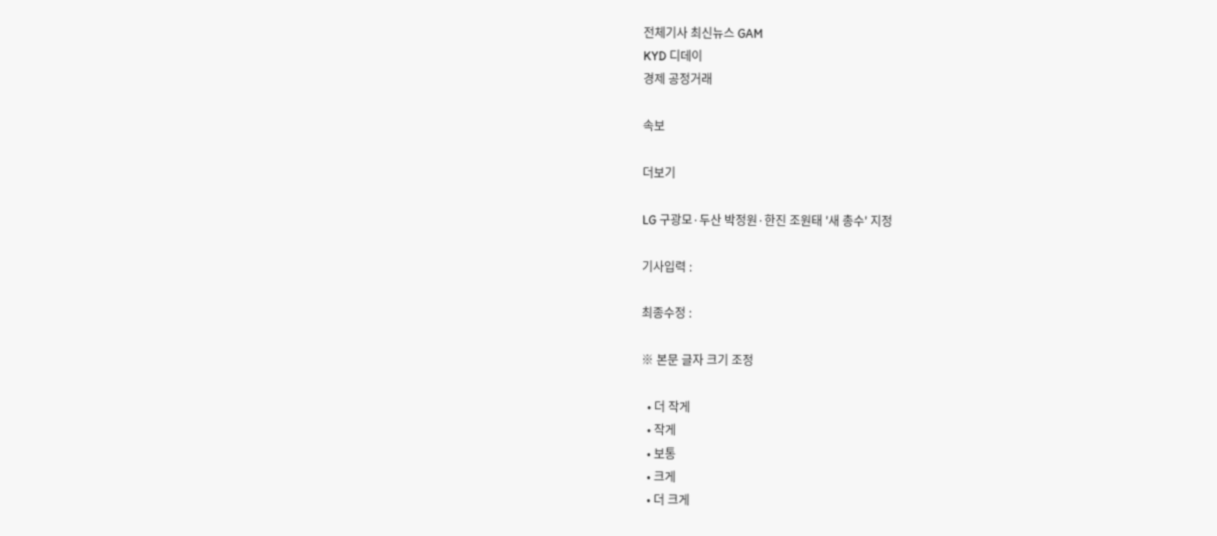전체기사 최신뉴스 GAM
KYD 디데이
경제 공정거래

속보

더보기

LG 구광모·두산 박정원·한진 조원태 '새 총수' 지정

기사입력 :

최종수정 :

※ 본문 글자 크기 조정

  • 더 작게
  • 작게
  • 보통
  • 크게
  • 더 크게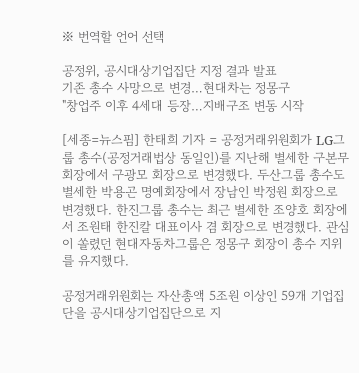※ 번역할 언어 선택

공정위, 공시대상기업집단 지정 결과 발표
기존 총수 사망으로 변경…현대차는 정몽구
"창업주 이후 4세대 등장…지배구조 변동 시작

[세종=뉴스핌] 한태희 기자 = 공정거래위원회가 LG그룹 총수(공정거래법상 동일인)를 지난해 별세한 구본무 회장에서 구광모 회장으로 변경했다. 두산그룹 총수도 별세한 박용곤 명예회장에서 장남인 박정원 회장으로 변경했다. 한진그룹 총수는 최근 별세한 조양호 회장에서 조원태 한진칼 대표이사 겸 회장으로 변경했다. 관심이 쏠렸던 현대자동차그룹은 정몽구 회장이 총수 지위를 유지했다.

공정거래위원회는 자산총액 5조원 이상인 59개 기업집단을 공시대상기업집단으로 지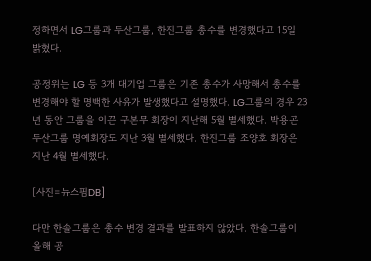정하면서 LG그룹과 두산그룹, 한진그룹 총수를 변경했다고 15일 밝혔다.

공정위는 LG 등 3개 대기업 그룹은 기존 총수가 사망해서 총수를 변경해야 할 명백한 사유가 발생했다고 설명했다. LG그룹의 경우 23년 동안 그룹을 이끈 구본무 회장이 지난해 5월 별세했다. 박용곤 두산그룹 명예회장도 지난 3월 별세했다. 한진그룹 조양호 회장은 지난 4월 별세했다.

[사진=뉴스핌DB]

다만 한솔그룹은 총수 변경 결과를 발표하지 않았다. 한솔그룹이 올해 공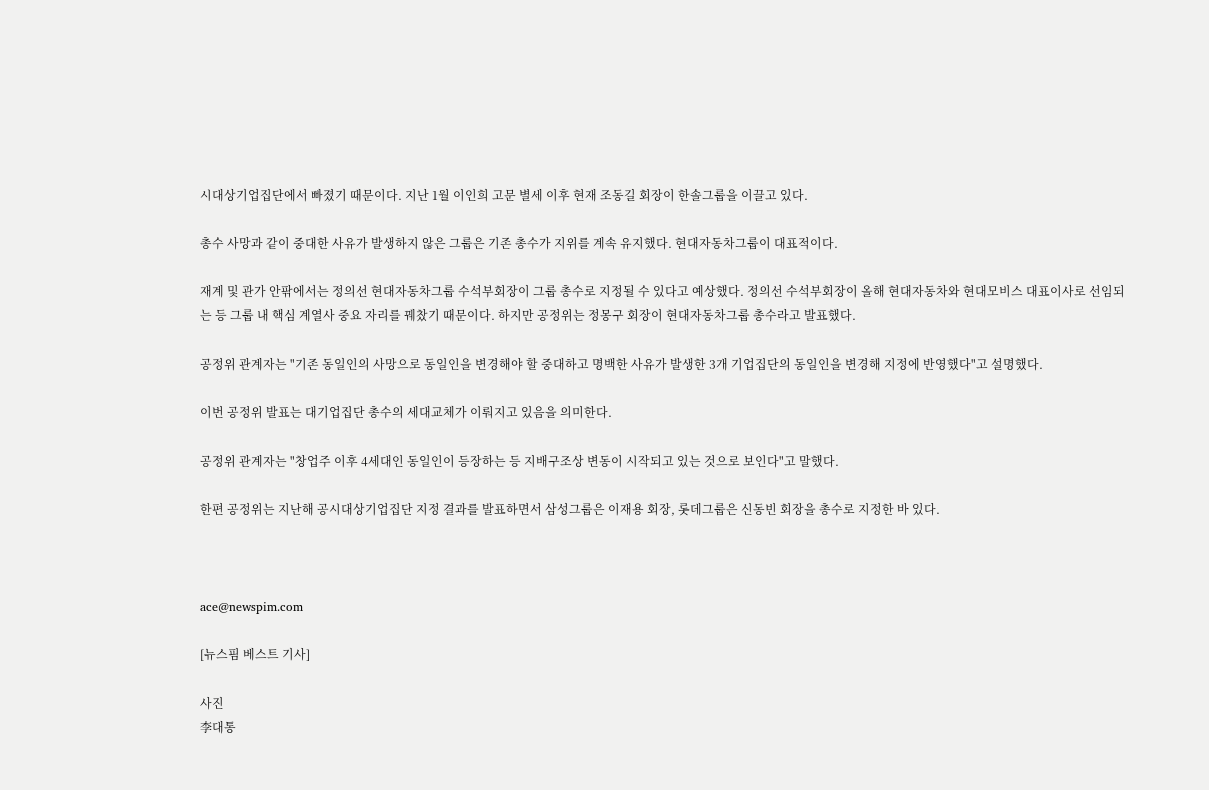시대상기업집단에서 빠졌기 때문이다. 지난 1월 이인희 고문 별세 이후 현재 조동길 회장이 한솔그룹을 이끌고 있다.

총수 사망과 같이 중대한 사유가 발생하지 않은 그룹은 기존 총수가 지위를 계속 유지했다. 현대자동차그룹이 대표적이다.

재계 및 관가 안팎에서는 정의선 현대자동차그룹 수석부회장이 그룹 총수로 지정될 수 있다고 예상했다. 정의선 수석부회장이 올해 현대자동차와 현대모비스 대표이사로 선임되는 등 그룹 내 핵심 계열사 중요 자리를 꿰찼기 때문이다. 하지만 공정위는 정몽구 회장이 현대자동차그룹 총수라고 발표했다.

공정위 관계자는 "기존 동일인의 사망으로 동일인을 변경해야 할 중대하고 명백한 사유가 발생한 3개 기업집단의 동일인을 변경해 지정에 반영했다"고 설명했다.

이번 공정위 발표는 대기업집단 총수의 세대교체가 이뤄지고 있음을 의미한다.

공정위 관계자는 "창업주 이후 4세대인 동일인이 등장하는 등 지배구조상 변동이 시작되고 있는 것으로 보인다"고 말했다.

한편 공정위는 지난해 공시대상기업집단 지정 결과를 발표하면서 삼성그룹은 이재용 회장, 롯데그룹은 신동빈 회장을 총수로 지정한 바 있다.



ace@newspim.com

[뉴스핌 베스트 기사]

사진
李대통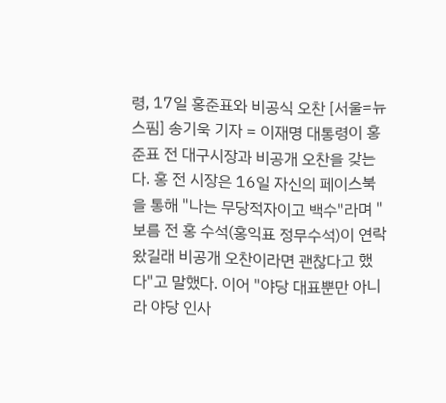령, 17일 홍준표와 비공식 오찬 [서울=뉴스핌] 송기욱 기자 = 이재명 대통령이 홍준표 전 대구시장과 비공개 오찬을 갖는다. 홍 전 시장은 16일 자신의 페이스북을 통해 "나는 무당적자이고 백수"라며 "보름 전 홍 수석(홍익표 정무수석)이 연락 왔길래 비공개 오찬이라면 괜찮다고 했다"고 말했다. 이어 "야당 대표뿐만 아니라 야당 인사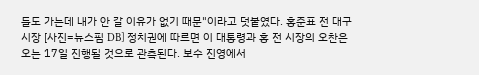들도 가는데 내가 안 갈 이유가 없기 때문"이라고 덧붙였다. 홍준표 전 대구시장 [사진=뉴스핌 DB] 정치권에 따르면 이 대통령과 홍 전 시장의 오찬은 오는 17일 진행될 것으로 관측된다. 보수 진영에서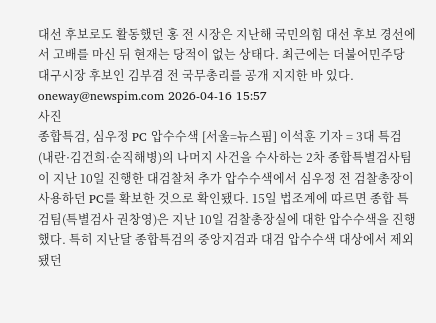대선 후보로도 활동했던 홍 전 시장은 지난해 국민의힘 대선 후보 경선에서 고배를 마신 뒤 현재는 당적이 없는 상태다. 최근에는 더불어민주당 대구시장 후보인 김부겸 전 국무총리를 공개 지지한 바 있다. oneway@newspim.com 2026-04-16 15:57
사진
종합특검, 심우정 PC 압수수색 [서울=뉴스핌] 이석훈 기자 = 3대 특검(내란·김건희·순직해병)의 나머지 사건을 수사하는 2차 종합특별검사팀이 지난 10일 진행한 대검찰처 추가 압수수색에서 심우정 전 검찰총장이 사용하던 PC를 확보한 것으로 확인됐다. 15일 법조계에 따르면 종합 특검팀(특별검사 권창영)은 지난 10일 검찰총장실에 대한 압수수색을 진행했다. 특히 지난달 종합특검의 중앙지검과 대검 압수수색 대상에서 제외됐던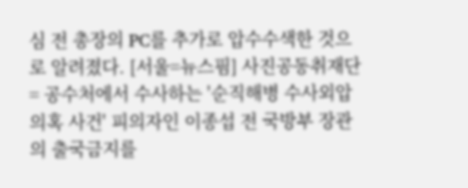심 전 총장의 PC를 추가로 압수수색한 것으로 알려졌다. [서울=뉴스핌] 사진공동취재단 = 공수처에서 수사하는 '순직해병 수사외압 의혹 사건' 피의자인 이종섭 전 국방부 장관의 출국금지를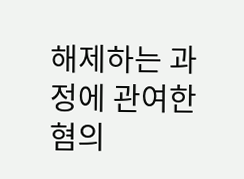해제하는 과정에 관여한 혐의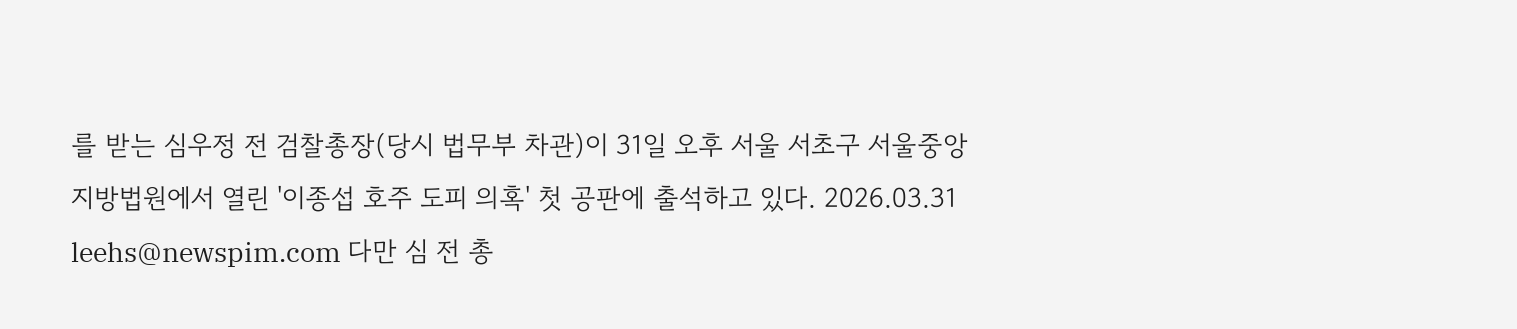를 받는 심우정 전 검찰총장(당시 법무부 차관)이 31일 오후 서울 서초구 서울중앙지방법원에서 열린 '이종섭 호주 도피 의혹' 첫 공판에 출석하고 있다. 2026.03.31 leehs@newspim.com 다만 심 전 총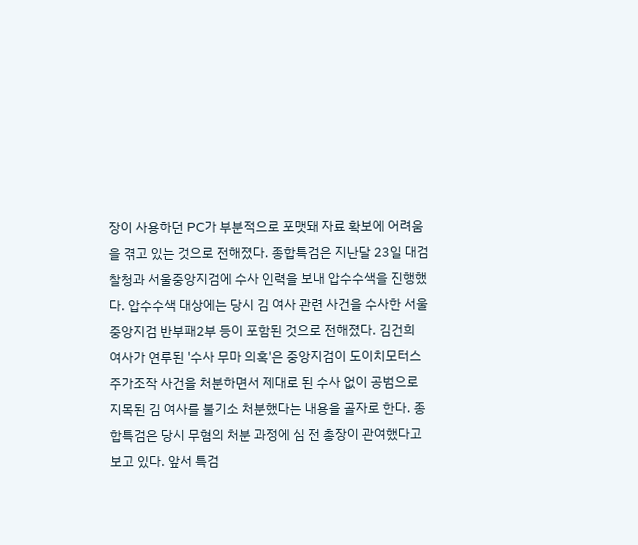장이 사용하던 PC가 부분적으로 포맷돼 자료 확보에 어려움을 겪고 있는 것으로 전해졌다. 종합특검은 지난달 23일 대검찰청과 서울중앙지검에 수사 인력을 보내 압수수색을 진행했다. 압수수색 대상에는 당시 김 여사 관련 사건을 수사한 서울중앙지검 반부패2부 등이 포함된 것으로 전해졌다. 김건희 여사가 연루된 '수사 무마 의혹'은 중앙지검이 도이치모터스 주가조작 사건을 처분하면서 제대로 된 수사 없이 공범으로 지목된 김 여사를 불기소 처분했다는 내용을 골자로 한다. 종합특검은 당시 무혐의 처분 과정에 심 전 총장이 관여했다고 보고 있다. 앞서 특검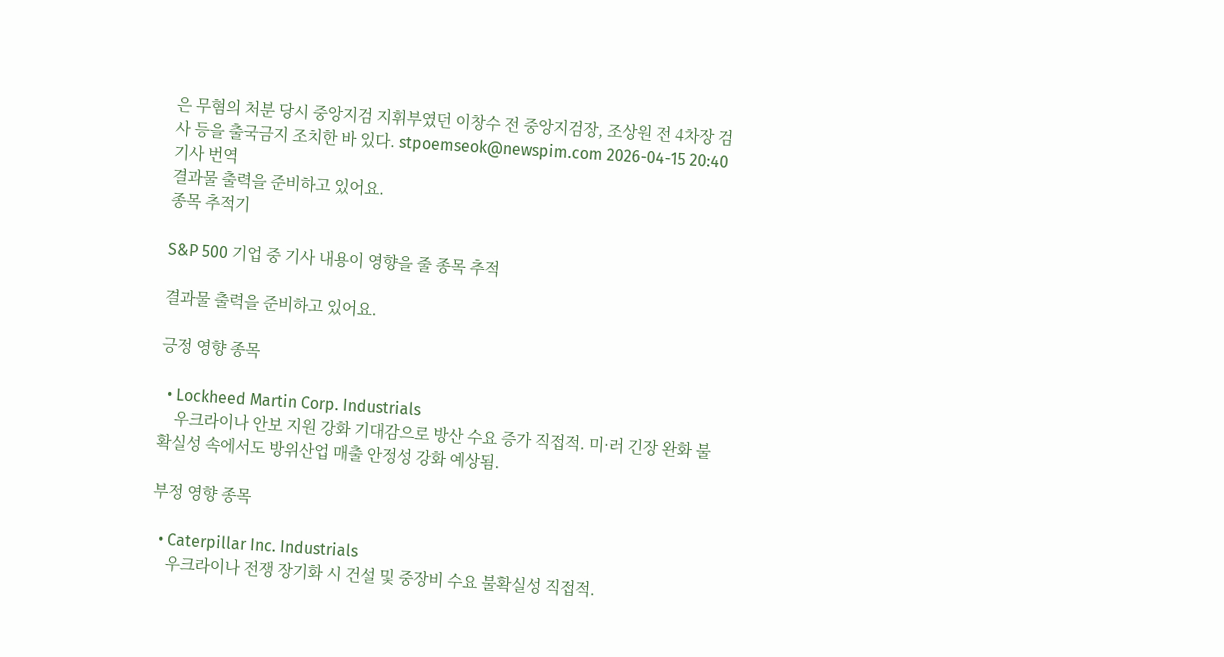은 무혐의 처분 당시 중앙지검 지휘부였던 이창수 전 중앙지검장, 조상원 전 4차장 검사 등을 출국금지 조치한 바 있다. stpoemseok@newspim.com 2026-04-15 20:40
기사 번역
결과물 출력을 준비하고 있어요.
종목 추적기

S&P 500 기업 중 기사 내용이 영향을 줄 종목 추적

결과물 출력을 준비하고 있어요.

긍정 영향 종목

  • Lockheed Martin Corp. Industrials
    우크라이나 안보 지원 강화 기대감으로 방산 수요 증가 직접적. 미·러 긴장 완화 불확실성 속에서도 방위산업 매출 안정성 강화 예상됨.

부정 영향 종목

  • Caterpillar Inc. Industrials
    우크라이나 전쟁 장기화 시 건설 및 중장비 수요 불확실성 직접적.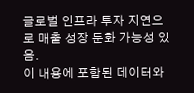글로벌 인프라 투자 지연으로 매출 성장 둔화 가능성 있음.
이 내용에 포함된 데이터와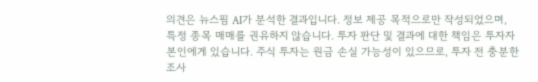의견은 뉴스핌 AI가 분석한 결과입니다. 정보 제공 목적으로만 작성되었으며, 특정 종목 매매를 권유하지 않습니다. 투자 판단 및 결과에 대한 책임은 투자자 본인에게 있습니다. 주식 투자는 원금 손실 가능성이 있으므로, 투자 전 충분한 조사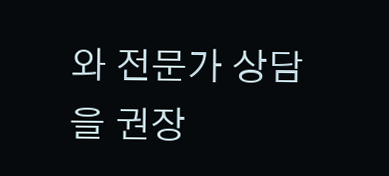와 전문가 상담을 권장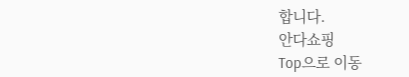합니다.
안다쇼핑
Top으로 이동